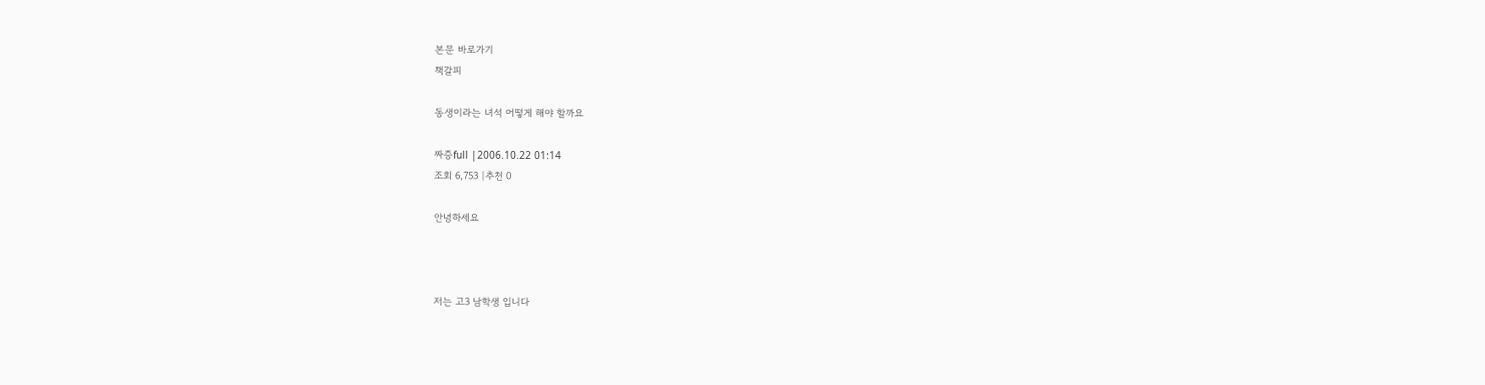본문 바로가기
책갈피

동생이라는 녀석 어떻게 해야 할까요

짜증full |2006.10.22 01:14
조회 6,753 |추천 0

안녕하세요



저는 고3 남학생 입니다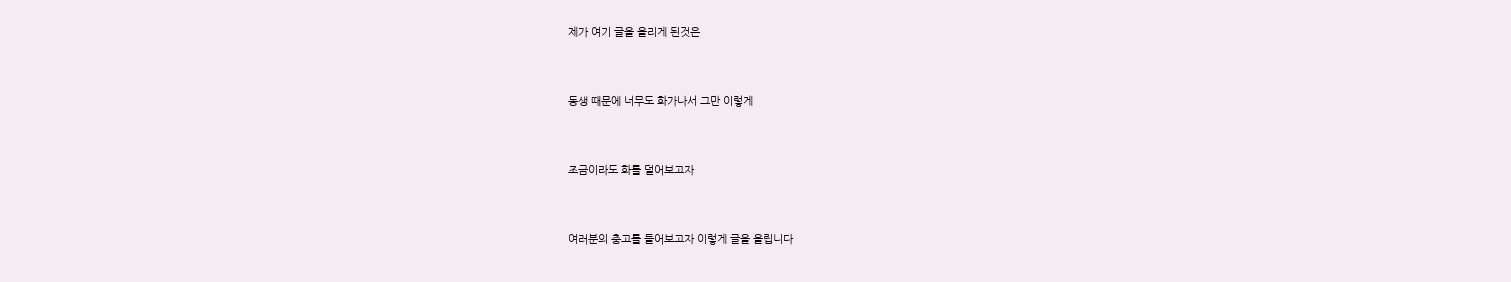제가 여기 글을 올리게 된것은



동생 때문에 너무도 화가나서 그만 이렇게



조금이라도 화를 덜어보고자



여러분의 충고를 들어보고자 이렇게 글을 올립니다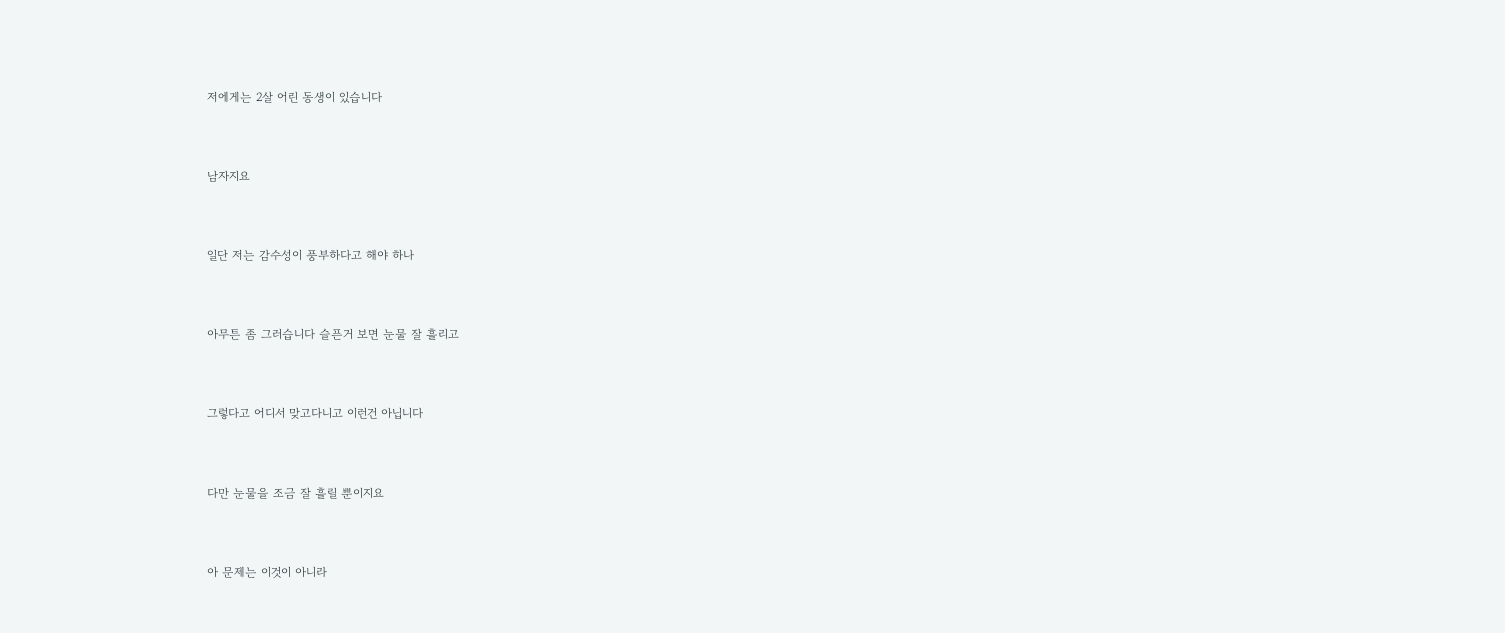저에게는 2살 어린 동생이 있습니다



남자지요



일단 저는 감수성이 풍부하다고 해야 하나



아무튼 좀 그러습니다 슬픈거 보면 눈물 잘 흘리고



그렇다고 어디서 맞고다니고 이런건 아닙니다



다만 눈물을 조금 잘 흘릴 뿐이지요



아 문제는 이것이 아니라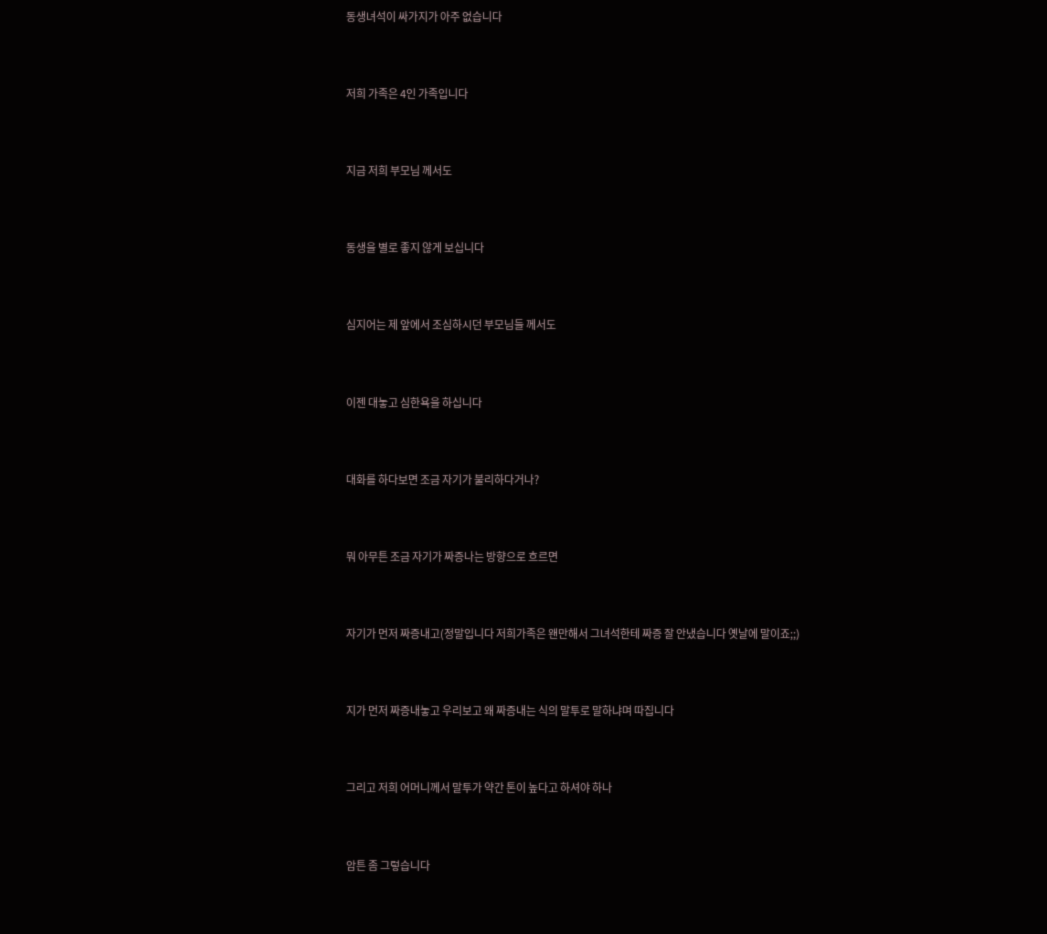동생녀석이 싸가지가 아주 없습니다



저희 가족은 4인 가족입니다



지금 저희 부모님 께서도



동생을 별로 좋지 않게 보십니다



심지어는 제 앞에서 조심하시던 부모님들 께서도



이젠 대놓고 심한욕을 하십니다



대화를 하다보면 조금 자기가 불리하다거나?



뭐 아무튼 조금 자기가 짜증나는 방향으로 흐르면



자기가 먼저 짜증내고(정말입니다 저희가족은 왠만해서 그녀석한테 짜증 잘 안냈습니다 옛날에 말이죠;;)



지가 먼저 짜증내놓고 우리보고 왜 짜증내는 식의 말투로 말하냐며 따집니다



그리고 저희 어머니께서 말투가 약간 톤이 높다고 하셔야 하나



암튼 좀 그렇습니다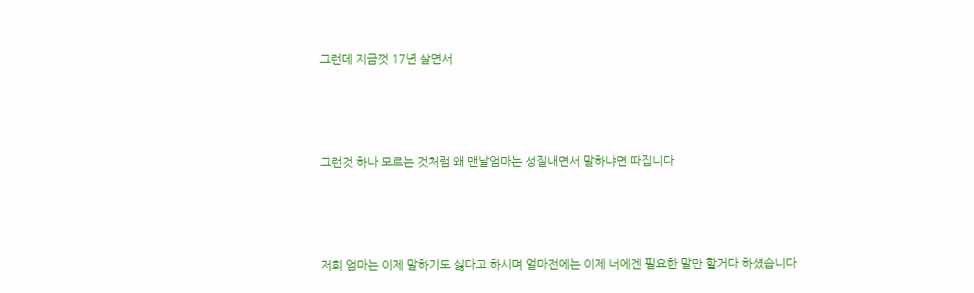그런데 지금껏 17년 살면서



그런것 하나 모르는 것처럼 왜 맨날엄마는 성질내면서 말하냐면 따집니다



저희 엄마는 이제 말하기도 싫다고 하시며 얼마전에는 이제 너에겐 필요한 말만 할거다 하셨습니다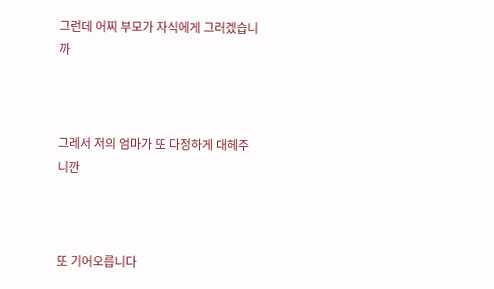그런데 어찌 부모가 자식에게 그러겠습니까



그레서 저의 엄마가 또 다정하게 대헤주니깐



또 기어오릅니다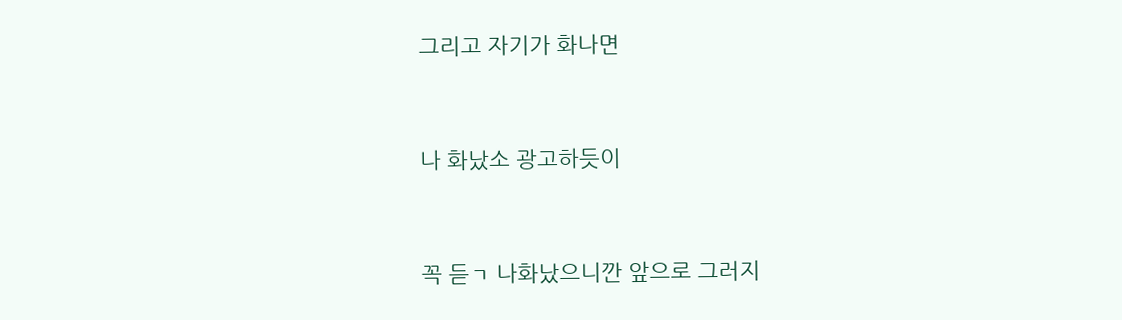그리고 자기가 화나면



나 화났소 광고하듯이



꼭 듣ㄱ 나화났으니깐 앞으로 그러지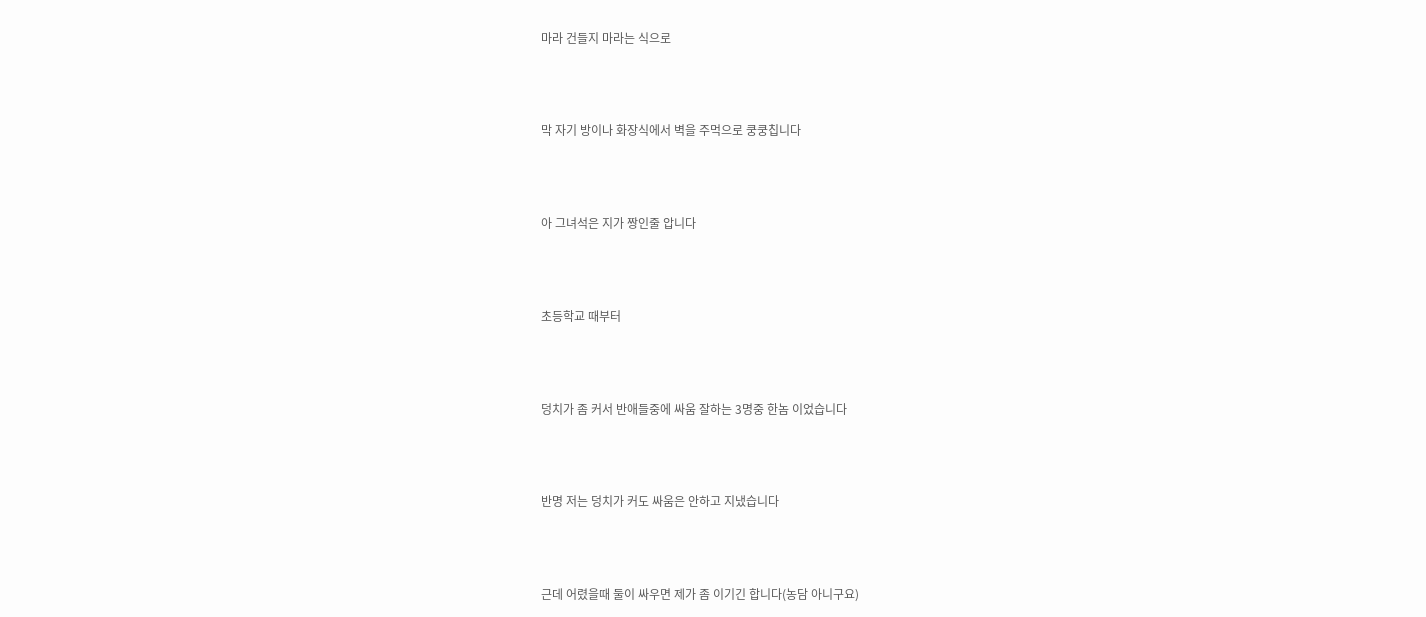마라 건들지 마라는 식으로



막 자기 방이나 화장식에서 벽을 주먹으로 쿵쿵칩니다



아 그녀석은 지가 짱인줄 압니다



초등학교 때부터



덩치가 좀 커서 반애들중에 싸움 잘하는 3명중 한놈 이었습니다



반명 저는 덩치가 커도 싸움은 안하고 지냈습니다



근데 어렸을때 둘이 싸우면 제가 좀 이기긴 합니다(농담 아니구요)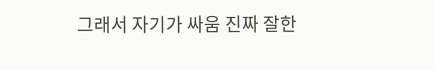그래서 자기가 싸움 진짜 잘한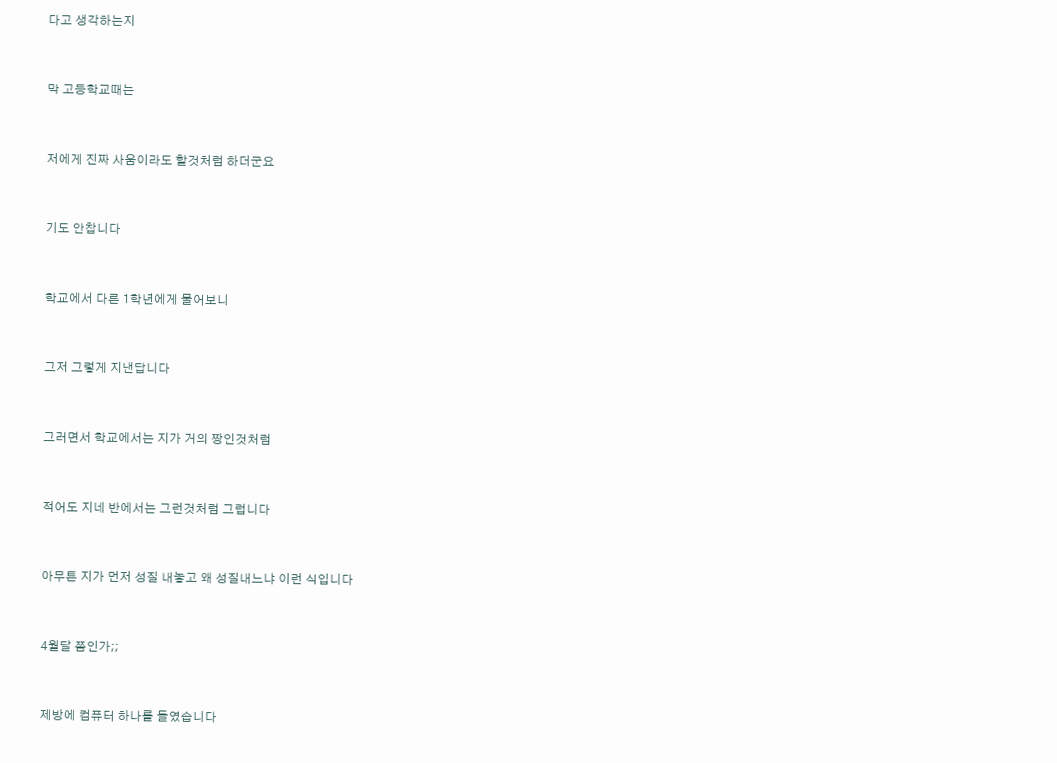다고 생각하는지



막 고등학교때는



저에게 진짜 사움이라도 할것처럼 하더군요



기도 안찹니다



학교에서 다른 1학년에게 물어보니



그저 그렇게 지낸답니다



그러면서 학교에서는 지가 거의 짱인것처럼



적어도 지네 반에서는 그런것처럼 그럽니다



아무튼 지가 먼저 성질 내놓고 왜 성질내느냐 이런 식입니다



4월달 쯤인가;;



제방에 컴퓨터 하나를 들였습니다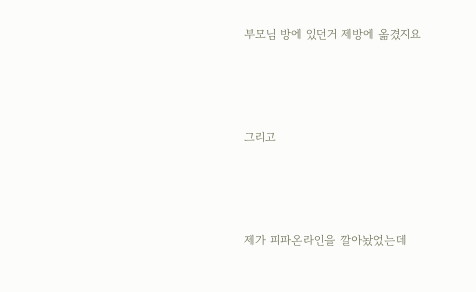부모님 방에 있던거 제방에 옮겼지요



그리고



제가 피파온라인을 깔아놨었는데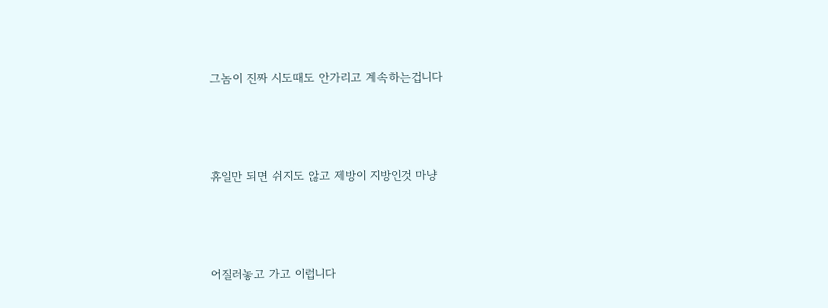그놈이 진짜 시도때도 안가리고 계속하는겁니다



휴일만 되면 쉬지도 않고 제방이 지방인것 마냥



어질러놓고 가고 이럽니다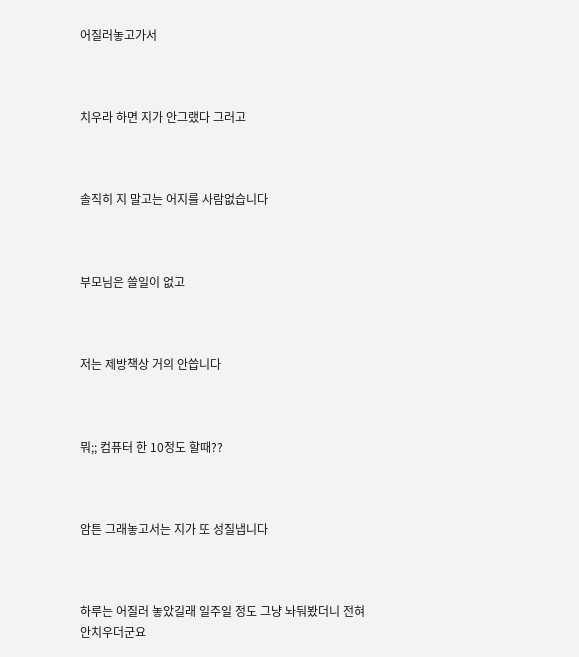어질러놓고가서



치우라 하면 지가 안그랬다 그러고



솔직히 지 말고는 어지를 사람없습니다



부모님은 쓸일이 없고



저는 제방책상 거의 안씁니다



뭐;; 컴퓨터 한 10정도 할때??



암튼 그래놓고서는 지가 또 성질냅니다



하루는 어질러 놓았길래 일주일 정도 그냥 놔둬봤더니 전혀 안치우더군요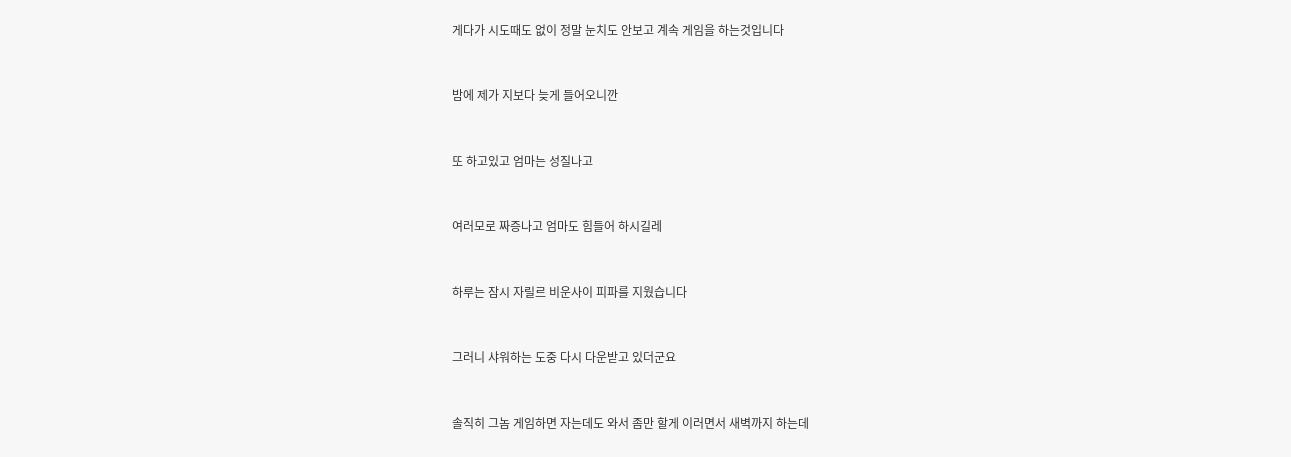게다가 시도때도 없이 정말 눈치도 안보고 계속 게임을 하는것입니다



밤에 제가 지보다 늦게 들어오니깐



또 하고있고 엄마는 성질나고



여러모로 짜증나고 엄마도 힘들어 하시길레



하루는 잠시 자릴르 비운사이 피파를 지웠습니다



그러니 샤워하는 도중 다시 다운받고 있더군요



솔직히 그놈 게임하면 자는데도 와서 좀만 할게 이러면서 새벽까지 하는데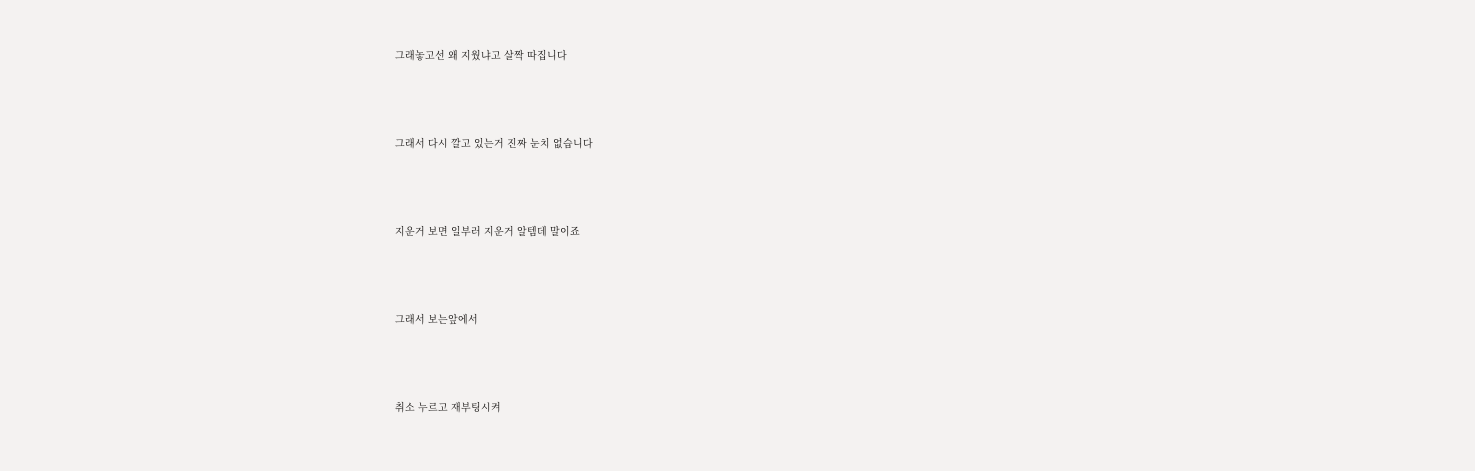그래놓고선 왜 지웠냐고 살짝 따집니다



그래서 다시 깔고 있는거 진짜 눈치 없습니다



지운거 보면 일부러 지운거 알템데 말이죠



그래서 보는앞에서



취소 누르고 재부팅시켜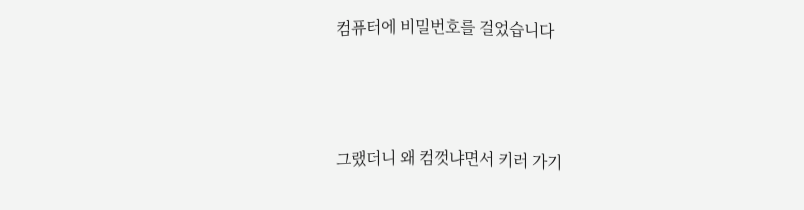컴퓨터에 비밀번호를 걸었습니다



그랬더니 왜 컴껏냐면서 키러 가기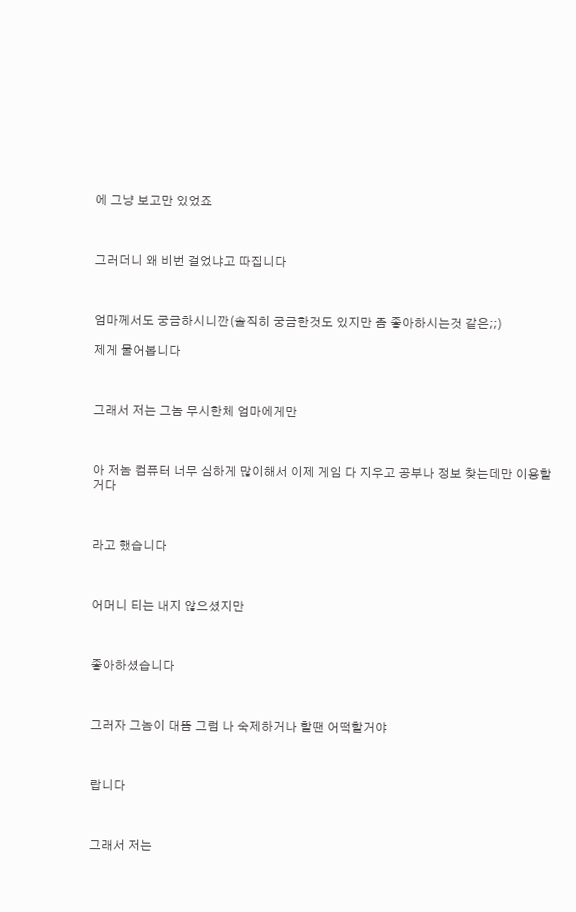에 그냥 보고만 있었죠



그러더니 왜 비번 걸었냐고 따집니다



엄마께서도 궁금하시니깐(솔직히 궁금한것도 있지만 좀 좋아하시는것 같은;;)

제게 물어봅니다



그래서 저는 그놈 무시한체 엄마에게만



아 저놈 컴퓨터 너무 심하게 많이해서 이제 게임 다 지우고 공부나 정보 찾는데만 이용할거다



라고 했습니다



어머니 티는 내지 않으셨지만



좋아하셨습니다



그러자 그놈이 대뜸 그럼 나 숙제하거나 할땐 어떡할거야



랍니다



그래서 저는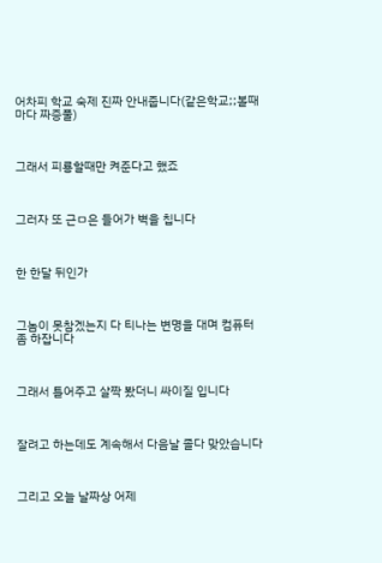어차피 학교 숙제 진짜 안내줍니다(같은학교;;볼때마다 짜증풀)



그래서 피룡할때만 켜준다고 했죠



그러자 또 근ㅁ은 들어가 벽을 칩니다



한 한달 뒤인가



그놈이 못참겠는지 다 티나는 변명을 대며 컴퓨터좀 하잡니다



그래서 틀어주고 살짝 봤더니 싸이질 입니다



잘려고 하는데도 계속해서 다음날 졸다 맞았습니다



그리고 오늘 날짜상 어제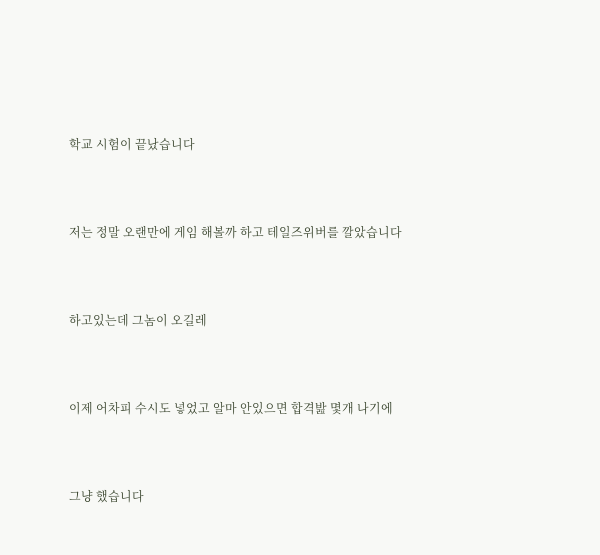학교 시험이 끝났습니다



저는 정말 오랜만에 게임 해볼까 하고 테일즈위버를 깔았습니다



하고있는데 그놈이 오길레



이제 어차피 수시도 넣었고 알마 안있으면 합격밢 몇개 나기에



그냥 했습니다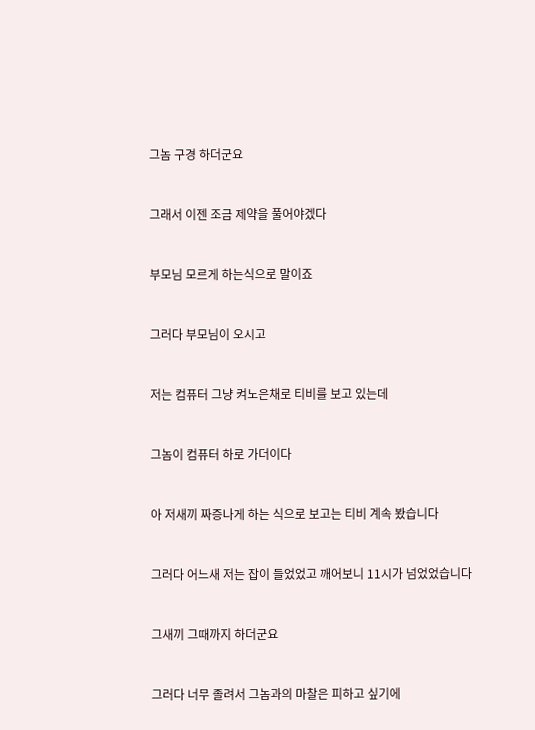그놈 구경 하더군요



그래서 이젠 조금 제약을 풀어야겠다



부모님 모르게 하는식으로 말이죠



그러다 부모님이 오시고



저는 컴퓨터 그냥 켜노은채로 티비를 보고 있는데



그놈이 컴퓨터 하로 가더이다



아 저새끼 짜증나게 하는 식으로 보고는 티비 계속 봤습니다



그러다 어느새 저는 잡이 들었었고 깨어보니 11시가 넘었었습니다



그새끼 그때까지 하더군요



그러다 너무 졸려서 그놈과의 마찰은 피하고 싶기에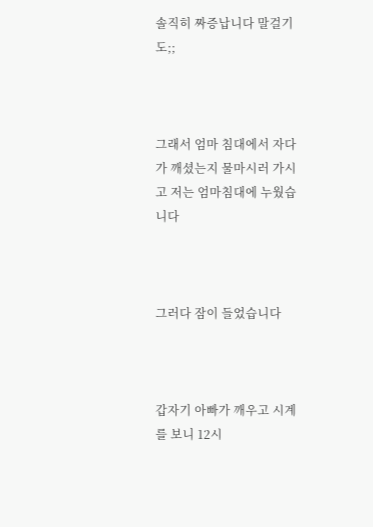솔직히 짜증납니다 말걸기도;;



그래서 엄마 침대에서 자다가 깨셨는지 물마시러 가시고 저는 엄마침대에 누웠습니다



그러다 잠이 들었습니다



갑자기 아빠가 깨우고 시계를 보니 12시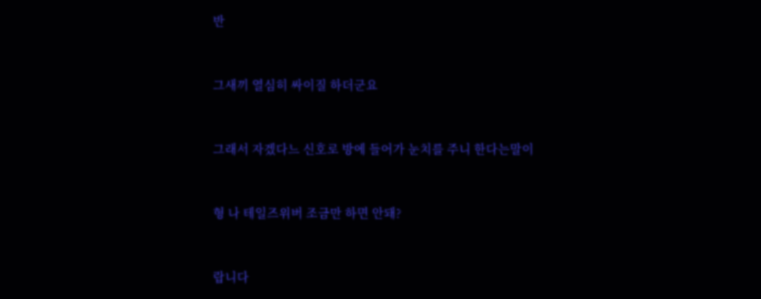반



그새끼 열심히 싸이질 하더군요



그래서 자겠다느 신호로 방에 들어가 눈치를 주니 한다는말이



형 나 테일즈위버 조금만 하면 안돼?



랍니다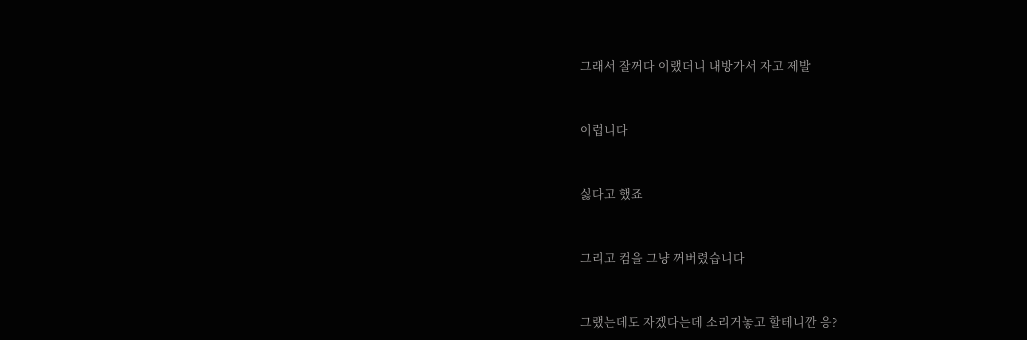그래서 잘꺼다 이랬더니 내방가서 자고 제발



이럽니다



싫다고 했죠



그리고 컴을 그냥 꺼버렸습니다



그랬는데도 자겠다는데 소리거놓고 할테니깐 응?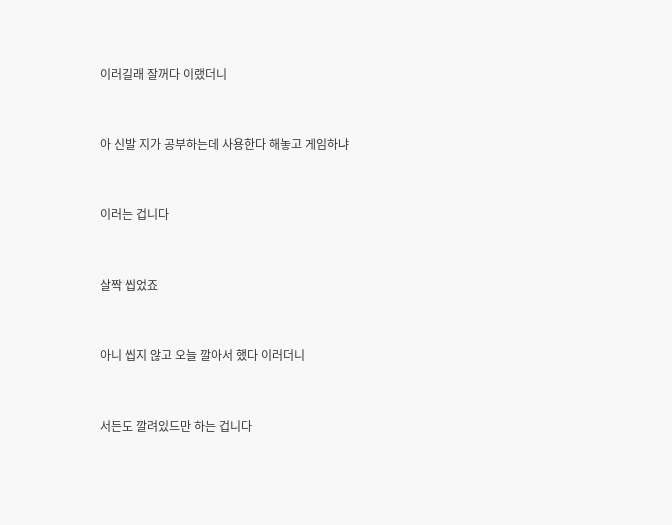이러길래 잘꺼다 이랬더니



아 신발 지가 공부하는데 사용한다 해놓고 게임하냐



이러는 겁니다



살짝 씹었죠



아니 씹지 않고 오늘 깔아서 했다 이러더니



서든도 깔려있드만 하는 겁니다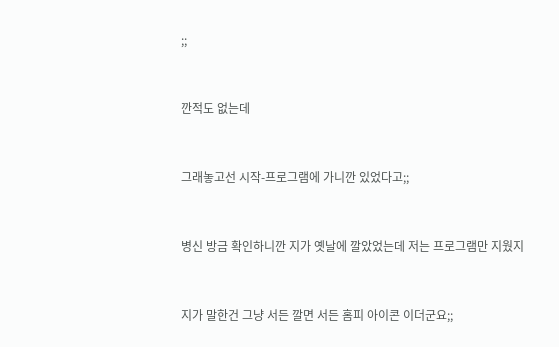;;



깐적도 없는데



그래놓고선 시작-프로그램에 가니깐 있었다고;;



병신 방금 확인하니깐 지가 옛날에 깔았었는데 저는 프로그램만 지웠지



지가 말한건 그냥 서든 깔면 서든 홈피 아이콘 이더군요;;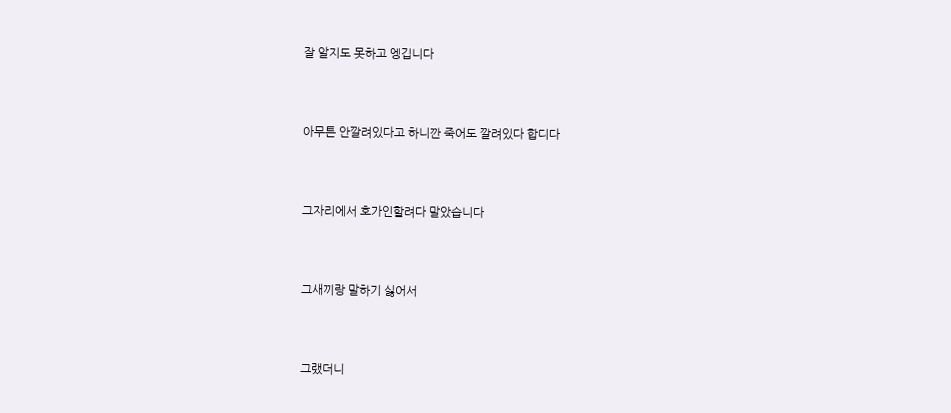잘 알지도 못하고 엥깁니다



아무튼 안깔려있다고 하니깐 죽어도 깔려있다 합디다



그자리에서 호가인할려다 말았습니다



그새끼랑 말하기 싫어서



그랬더니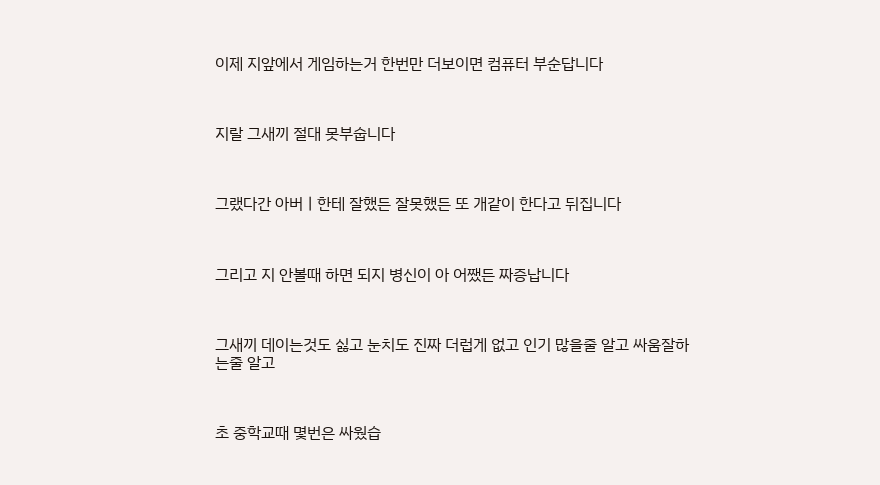이제 지앞에서 게임하는거 한번만 더보이면 컴퓨터 부순답니다



지랄 그새끼 절대 못부숩니다



그랬다간 아버ㅣ한테 잘했든 잘못했든 또 개같이 한다고 뒤집니다



그리고 지 안볼때 하면 되지 병신이 아 어쨌든 짜증납니다



그새끼 데이는것도 싫고 눈치도 진짜 더럽게 없고 인기 많을줄 알고 싸움잘하는줄 알고



초 중학교때 몇번은 싸웠습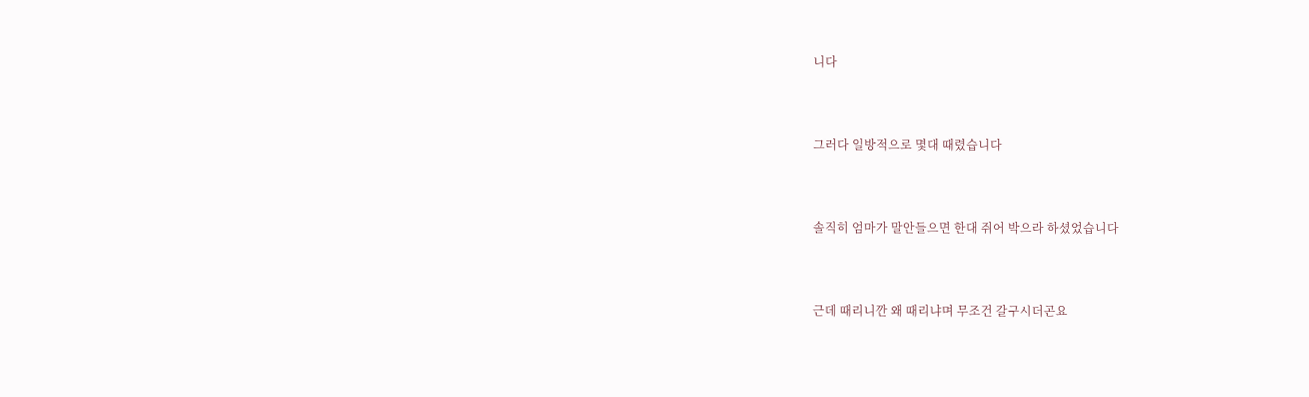니다



그러다 일방적으로 몇대 때렸습니다



솔직히 엄마가 말안들으면 한대 쥐어 박으라 하셨었습니다



근데 때리니깐 왜 때리냐며 무조건 갈구시더곤요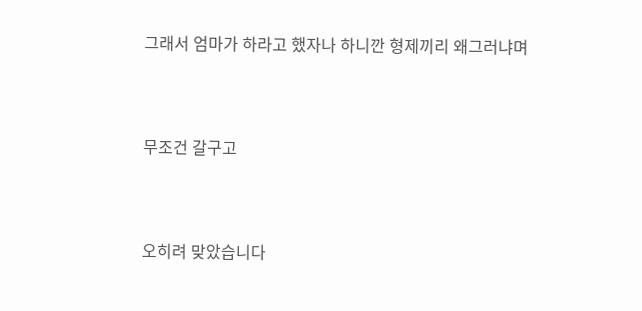그래서 엄마가 하라고 했자나 하니깐 형제끼리 왜그러냐며



무조건 갈구고



오히려 맞았습니다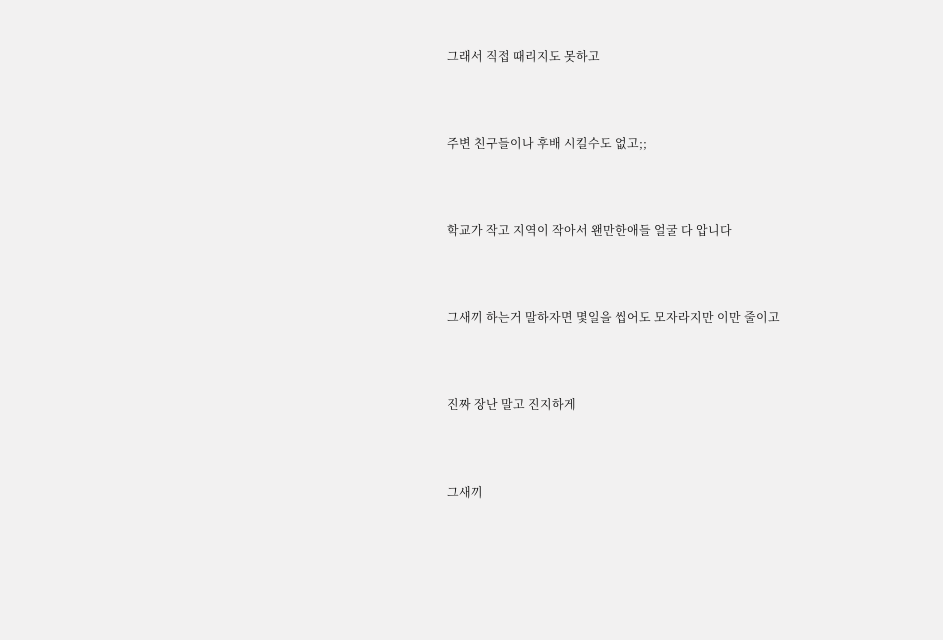그래서 직접 때리지도 못하고



주변 친구들이나 후배 시킬수도 없고;;



학교가 작고 지역이 작아서 왠만한애들 얼굴 다 압니다



그새끼 하는거 말하자면 몇일을 씹어도 모자라지만 이만 줄이고



진짜 장난 말고 진지하게



그새끼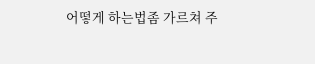어떻게 하는법좀 가르쳐 주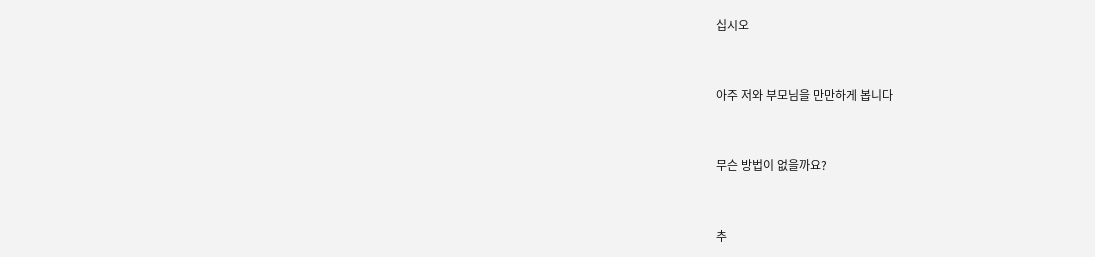십시오



아주 저와 부모님을 만만하게 봅니다



무슨 방법이 없을까요?



추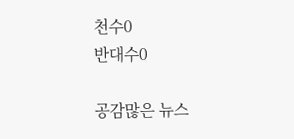천수0
반대수0

공감많은 뉴스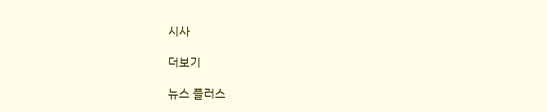시사

더보기

뉴스 플러스